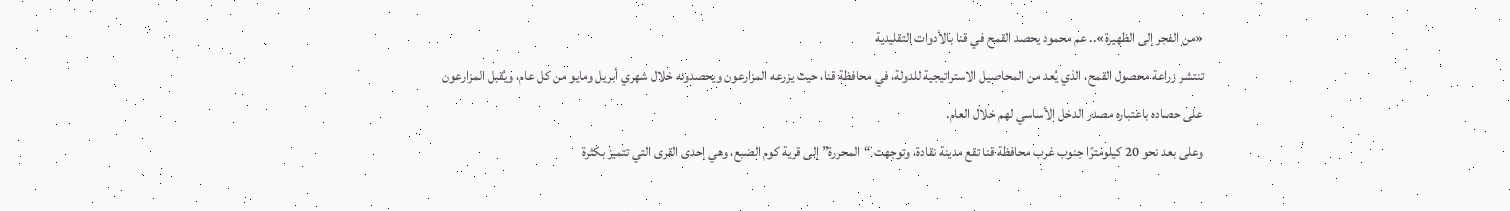«من الفجر إلى الظهيرة».. عم محمود يحصد القمح في قنا بالأدوات التقليدية
تنتشر زراعة محصول القمح، الذي يُعد من المحاصيل الاستراتيجية للدولة، في محافظة قنا، حيث يزرعه المزارعون ويحصدونه خلال شهري أبريل ومايو من كل عام، ويُقبل المزارعون على حصاده باعتباره مصدر الدخل الأساسي لهم خلال العام.
وعلى بعد نحو 20 كيلومترًا جنوب غرب محافظة قنا تقع مدينة نقادة، وتوجهت “المحررة” إلى قرية كوم الضبع، وهي إحدى القرى التي تتميز بكثرة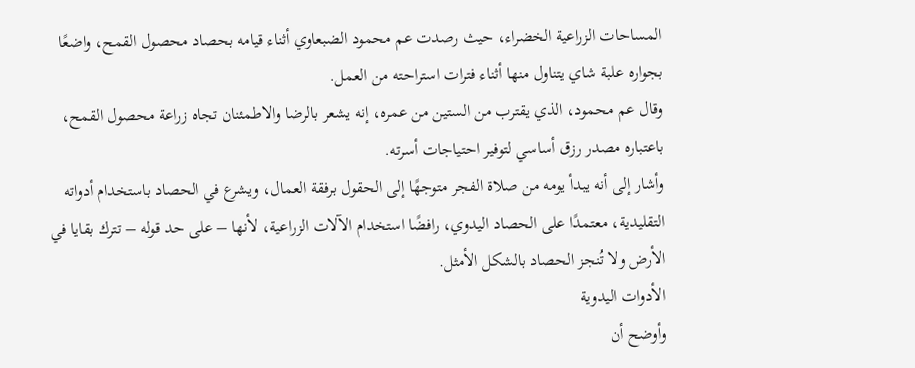المساحات الزراعية الخضراء، حيث رصدت عم محمود الضبعاوي أثناء قيامه بحصاد محصول القمح، واضعًا بجواره علبة شاي يتناول منها أثناء فترات استراحته من العمل.
وقال عم محمود، الذي يقترب من الستين من عمره، إنه يشعر بالرضا والاطمئنان تجاه زراعة محصول القمح، باعتباره مصدر رزق أساسي لتوفير احتياجات أسرته.
وأشار إلى أنه يبدأ يومه من صلاة الفجر متوجهًا إلى الحقول برفقة العمال، ويشرع في الحصاد باستخدام أدواته التقليدية، معتمدًا على الحصاد اليدوي، رافضًا استخدام الآلات الزراعية، لأنها – على حد قوله – تترك بقايا في الأرض ولا تُنجز الحصاد بالشكل الأمثل.
الأدوات اليدوية
وأوضح أن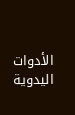الأدوات اليدوية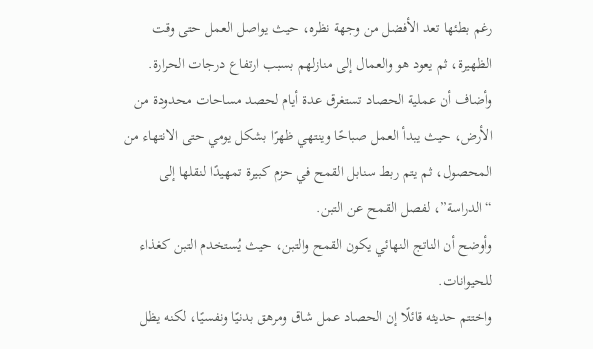رغم بطئها تعد الأفضل من وجهة نظره، حيث يواصل العمل حتى وقت الظهيرة، ثم يعود هو والعمال إلى منازلهم بسبب ارتفاع درجات الحرارة.
وأضاف أن عملية الحصاد تستغرق عدة أيام لحصد مساحات محدودة من الأرض، حيث يبدأ العمل صباحًا وينتهي ظهرًا بشكل يومي حتى الانتهاء من المحصول، ثم يتم ربط سنابل القمح في حزم كبيرة تمهيدًا لنقلها إلى “الدراسة”، لفصل القمح عن التبن.
وأوضح أن الناتج النهائي يكون القمح والتبن، حيث يُستخدم التبن كغذاء للحيوانات.
واختتم حديثه قائلًا إن الحصاد عمل شاق ومرهق بدنيًا ونفسيًا، لكنه يظل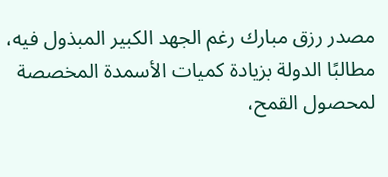مصدر رزق مبارك رغم الجهد الكبير المبذول فيه، مطالبًا الدولة بزيادة كميات الأسمدة المخصصة لمحصول القمح،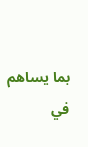بما يساهم في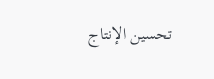تحسين الإنتاج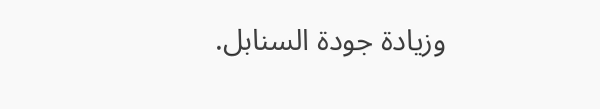وزيادة جودة السنابل.